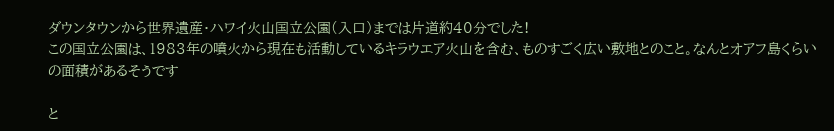ダウンタウンから世界遺産・ハワイ火山国立公園(入口)までは片道約40分でした!
この国立公園は、1983年の噴火から現在も活動しているキラウエア火山を含む、ものすごく広い敷地とのこと。なんとオアフ島くらいの面積があるそうです

と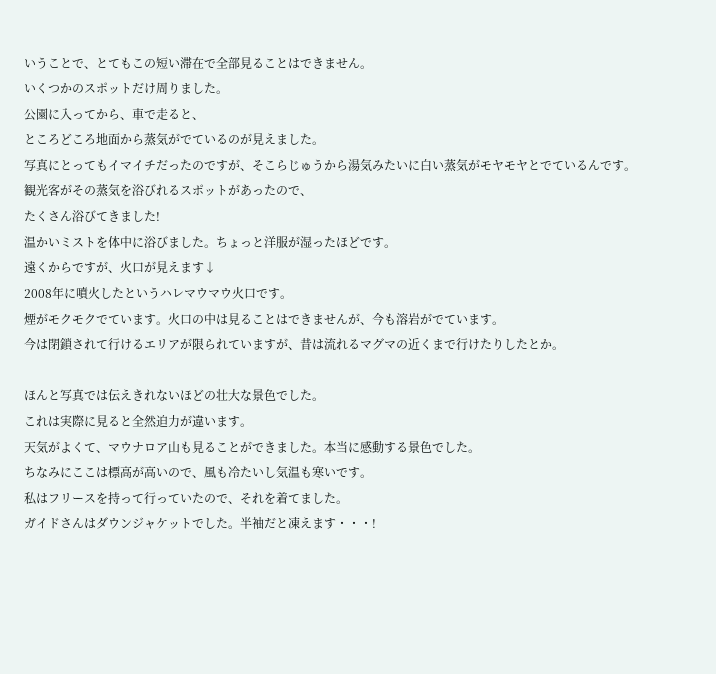いうことで、とてもこの短い滞在で全部見ることはできません。
いくつかのスポットだけ周りました。
公園に入ってから、車で走ると、
ところどころ地面から蒸気がでているのが見えました。
写真にとってもイマイチだったのですが、そこらじゅうから湯気みたいに白い蒸気がモヤモヤとでているんです。
観光客がその蒸気を浴びれるスポットがあったので、
たくさん浴びてきました!
温かいミストを体中に浴びました。ちょっと洋服が湿ったほどです。
遠くからですが、火口が見えます↓
2008年に噴火したというハレマウマウ火口です。
煙がモクモクでています。火口の中は見ることはできませんが、今も溶岩がでています。
今は閉鎖されて行けるエリアが限られていますが、昔は流れるマグマの近くまで行けたりしたとか。

ほんと写真では伝えきれないほどの壮大な景色でした。
これは実際に見ると全然迫力が違います。
天気がよくて、マウナロア山も見ることができました。本当に感動する景色でした。
ちなみにここは標高が高いので、風も冷たいし気温も寒いです。
私はフリースを持って行っていたので、それを着てました。
ガイドさんはダウンジャケットでした。半袖だと凍えます・・・!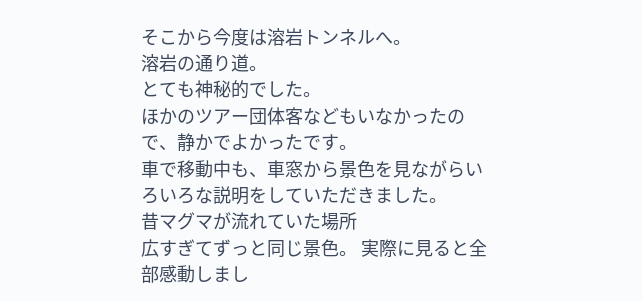そこから今度は溶岩トンネルへ。
溶岩の通り道。
とても神秘的でした。
ほかのツアー団体客などもいなかったので、静かでよかったです。
車で移動中も、車窓から景色を見ながらいろいろな説明をしていただきました。
昔マグマが流れていた場所
広すぎてずっと同じ景色。 実際に見ると全部感動しまし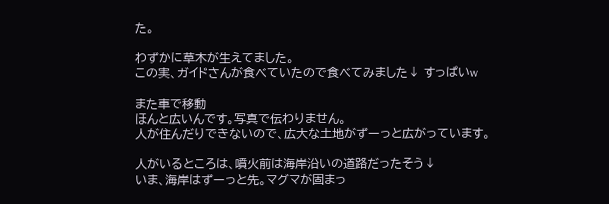た。

わずかに草木が生えてました。
この実、ガイドさんが食べていたので食べてみました↓ すっぱいw

また車で移動
ほんと広いんです。写真で伝わりません。
人が住んだりできないので、広大な土地がずーっと広がっています。

人がいるところは、噴火前は海岸沿いの道路だったそう↓
いま、海岸はずーっと先。マグマが固まっ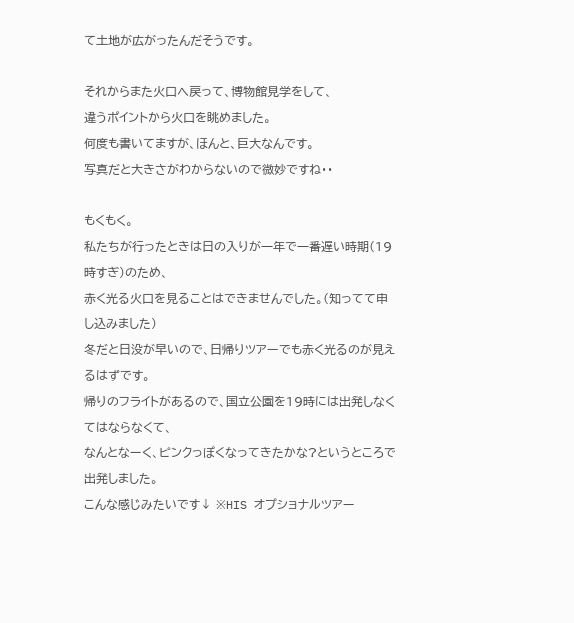て土地が広がったんだそうです。

それからまた火口へ戻って、博物館見学をして、
違うポイントから火口を眺めました。
何度も書いてますが、ほんと、巨大なんです。
写真だと大きさがわからないので微妙ですね・・

もくもく。
私たちが行ったときは日の入りが一年で一番遅い時期(19時すぎ)のため、
赤く光る火口を見ることはできませんでした。(知ってて申し込みました)
冬だと日没が早いので、日帰りツアーでも赤く光るのが見えるはずです。
帰りのフライトがあるので、国立公園を19時には出発しなくてはならなくて、
なんとなーく、ピンクっぽくなってきたかな?というところで出発しました。
こんな感じみたいです↓ ※HIS オプショナルツアー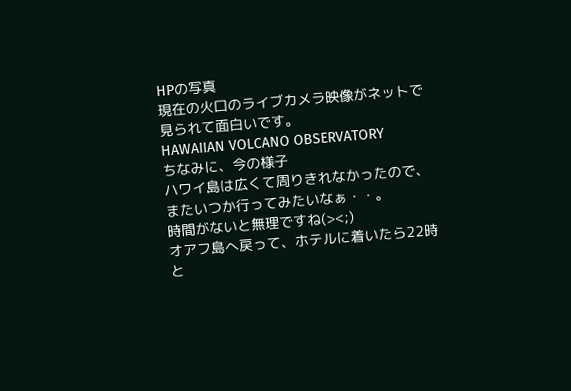HPの写真
現在の火口のライブカメラ映像がネットで見られて面白いです。
HAWAIIAN VOLCANO OBSERVATORY
ちなみに、今の様子
ハワイ島は広くて周りきれなかったので、またいつか行ってみたいなぁ・・。
時間がないと無理ですね(><;)
オアフ島へ戻って、ホテルに着いたら22時と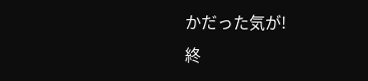かだった気が!
終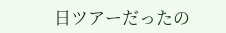日ツアーだったの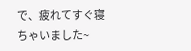で、疲れてすぐ寝ちゃいました~